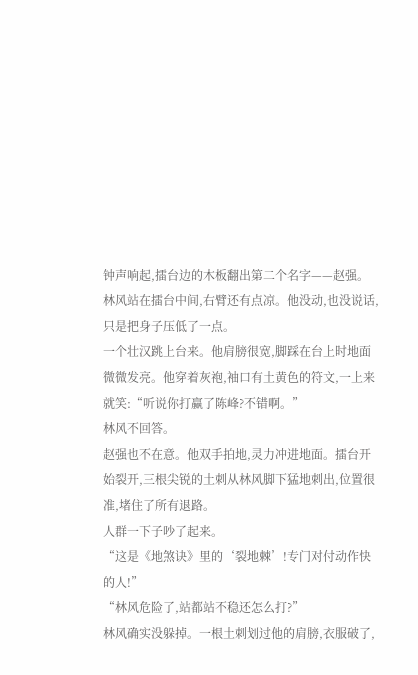钟声响起,擂台边的木板翻出第二个名字——赵强。
林风站在擂台中间,右臂还有点凉。他没动,也没说话,只是把身子压低了一点。
一个壮汉跳上台来。他肩膀很宽,脚踩在台上时地面微微发亮。他穿着灰袍,袖口有土黄色的符文,一上来就笑:“听说你打赢了陈峰?不错啊。”
林风不回答。
赵强也不在意。他双手拍地,灵力冲进地面。擂台开始裂开,三根尖锐的土刺从林风脚下猛地刺出,位置很准,堵住了所有退路。
人群一下子吵了起来。
“这是《地煞诀》里的‘裂地棘’!专门对付动作快的人!”
“林风危险了,站都站不稳还怎么打?”
林风确实没躲掉。一根土刺划过他的肩膀,衣服破了,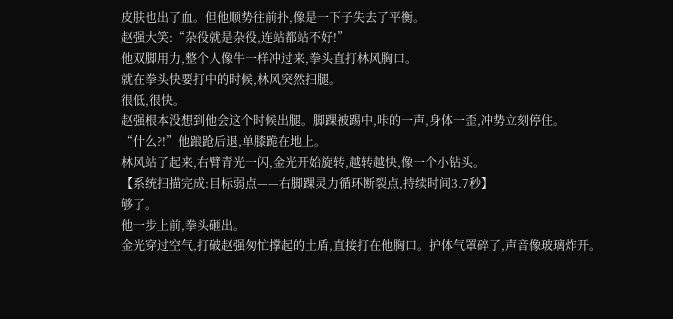皮肤也出了血。但他顺势往前扑,像是一下子失去了平衡。
赵强大笑:“杂役就是杂役,连站都站不好!”
他双脚用力,整个人像牛一样冲过来,拳头直打林风胸口。
就在拳头快要打中的时候,林风突然扫腿。
很低,很快。
赵强根本没想到他会这个时候出腿。脚踝被踢中,咔的一声,身体一歪,冲势立刻停住。
“什么?!”他踉跄后退,单膝跪在地上。
林风站了起来,右臂青光一闪,金光开始旋转,越转越快,像一个小钻头。
【系统扫描完成:目标弱点——右脚踝灵力循环断裂点,持续时间3.7秒】
够了。
他一步上前,拳头砸出。
金光穿过空气,打破赵强匆忙撑起的土盾,直接打在他胸口。护体气罩碎了,声音像玻璃炸开。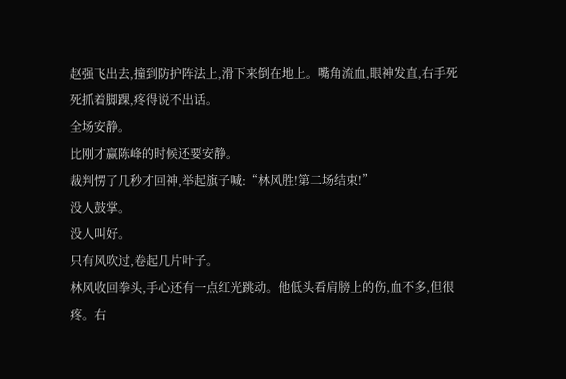赵强飞出去,撞到防护阵法上,滑下来倒在地上。嘴角流血,眼神发直,右手死死抓着脚踝,疼得说不出话。
全场安静。
比刚才赢陈峰的时候还要安静。
裁判愣了几秒才回神,举起旗子喊:“林风胜!第二场结束!”
没人鼓掌。
没人叫好。
只有风吹过,卷起几片叶子。
林风收回拳头,手心还有一点红光跳动。他低头看肩膀上的伤,血不多,但很疼。右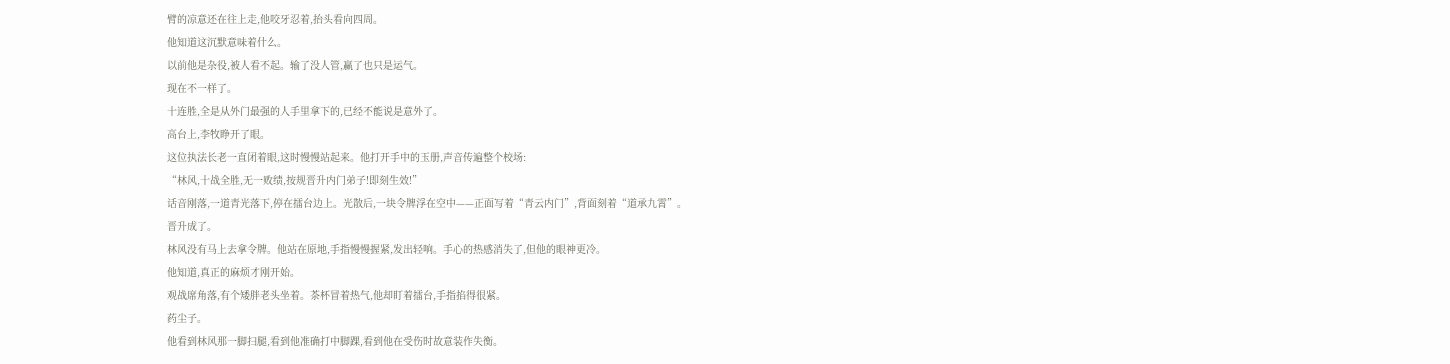臂的凉意还在往上走,他咬牙忍着,抬头看向四周。
他知道这沉默意味着什么。
以前他是杂役,被人看不起。输了没人管,赢了也只是运气。
现在不一样了。
十连胜,全是从外门最强的人手里拿下的,已经不能说是意外了。
高台上,李牧睁开了眼。
这位执法长老一直闭着眼,这时慢慢站起来。他打开手中的玉册,声音传遍整个校场:
“林风,十战全胜,无一败绩,按规晋升内门弟子!即刻生效!”
话音刚落,一道青光落下,停在擂台边上。光散后,一块令牌浮在空中——正面写着“青云内门”,背面刻着“道承九霄”。
晋升成了。
林风没有马上去拿令牌。他站在原地,手指慢慢握紧,发出轻响。手心的热感消失了,但他的眼神更冷。
他知道,真正的麻烦才刚开始。
观战席角落,有个矮胖老头坐着。茶杯冒着热气,他却盯着擂台,手指掐得很紧。
药尘子。
他看到林风那一脚扫腿,看到他准确打中脚踝,看到他在受伤时故意装作失衡。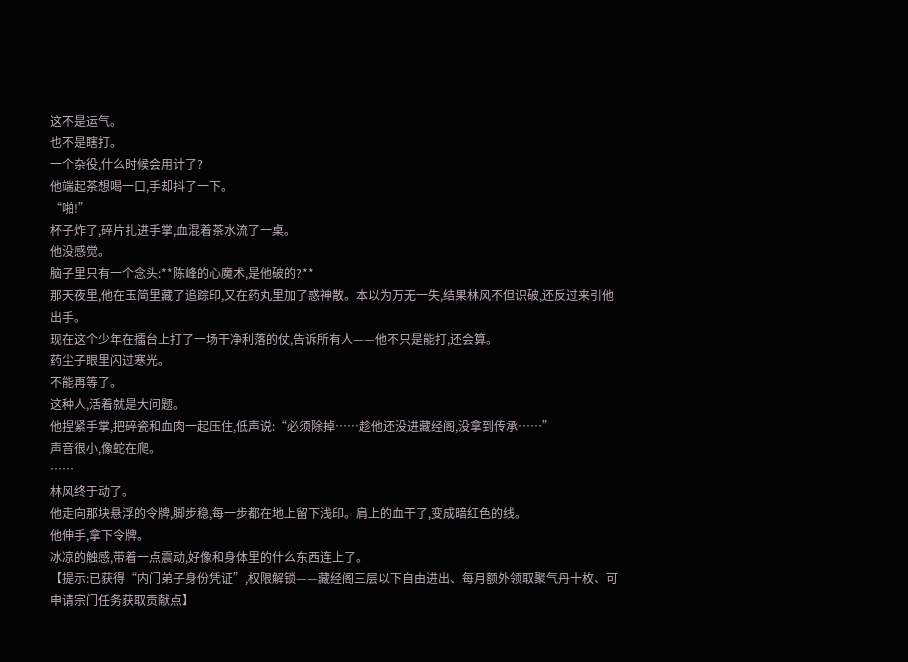这不是运气。
也不是瞎打。
一个杂役,什么时候会用计了?
他端起茶想喝一口,手却抖了一下。
“啪!”
杯子炸了,碎片扎进手掌,血混着茶水流了一桌。
他没感觉。
脑子里只有一个念头:**陈峰的心魔术,是他破的?**
那天夜里,他在玉简里藏了追踪印,又在药丸里加了惑神散。本以为万无一失,结果林风不但识破,还反过来引他出手。
现在这个少年在擂台上打了一场干净利落的仗,告诉所有人——他不只是能打,还会算。
药尘子眼里闪过寒光。
不能再等了。
这种人,活着就是大问题。
他捏紧手掌,把碎瓷和血肉一起压住,低声说:“必须除掉……趁他还没进藏经阁,没拿到传承……”
声音很小,像蛇在爬。
……
林风终于动了。
他走向那块悬浮的令牌,脚步稳,每一步都在地上留下浅印。肩上的血干了,变成暗红色的线。
他伸手,拿下令牌。
冰凉的触感,带着一点震动,好像和身体里的什么东西连上了。
【提示:已获得“内门弟子身份凭证”,权限解锁——藏经阁三层以下自由进出、每月额外领取聚气丹十枚、可申请宗门任务获取贡献点】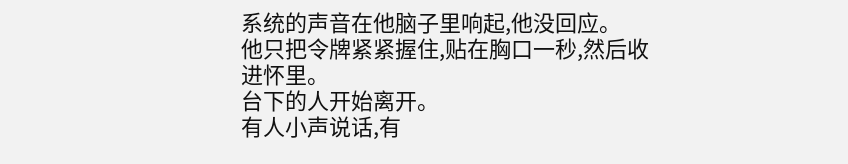系统的声音在他脑子里响起,他没回应。
他只把令牌紧紧握住,贴在胸口一秒,然后收进怀里。
台下的人开始离开。
有人小声说话,有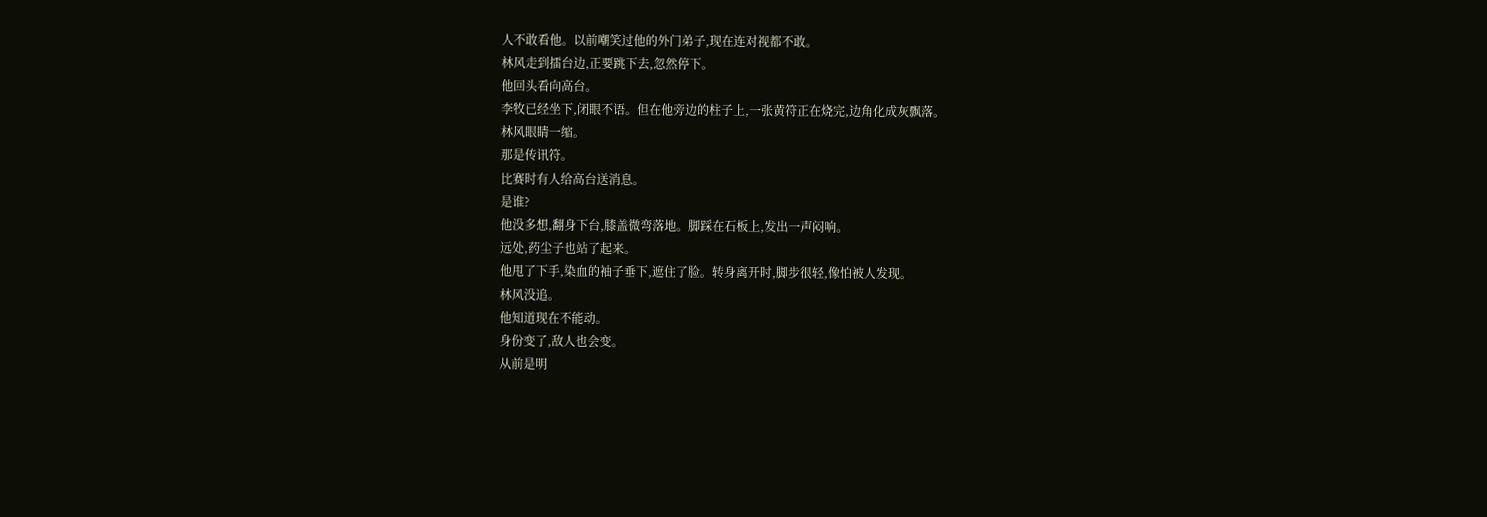人不敢看他。以前嘲笑过他的外门弟子,现在连对视都不敢。
林风走到擂台边,正要跳下去,忽然停下。
他回头看向高台。
李牧已经坐下,闭眼不语。但在他旁边的柱子上,一张黄符正在烧完,边角化成灰飘落。
林风眼睛一缩。
那是传讯符。
比赛时有人给高台送消息。
是谁?
他没多想,翻身下台,膝盖微弯落地。脚踩在石板上,发出一声闷响。
远处,药尘子也站了起来。
他甩了下手,染血的袖子垂下,遮住了脸。转身离开时,脚步很轻,像怕被人发现。
林风没追。
他知道现在不能动。
身份变了,敌人也会变。
从前是明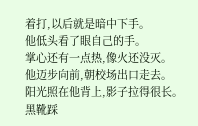着打,以后就是暗中下手。
他低头看了眼自己的手。
掌心还有一点热,像火还没灭。
他迈步向前,朝校场出口走去。
阳光照在他背上,影子拉得很长。
黑靴踩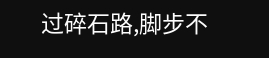过碎石路,脚步不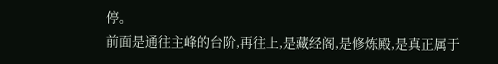停。
前面是通往主峰的台阶,再往上,是藏经阁,是修炼殿,是真正属于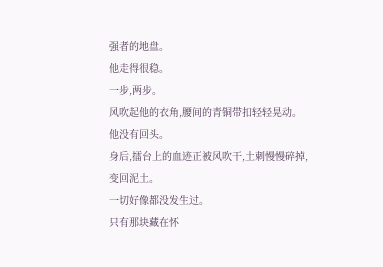强者的地盘。
他走得很稳。
一步,两步。
风吹起他的衣角,腰间的青铜带扣轻轻晃动。
他没有回头。
身后,擂台上的血迹正被风吹干,土刺慢慢碎掉,变回泥土。
一切好像都没发生过。
只有那块藏在怀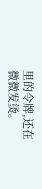里的令牌,还在微微发烫。